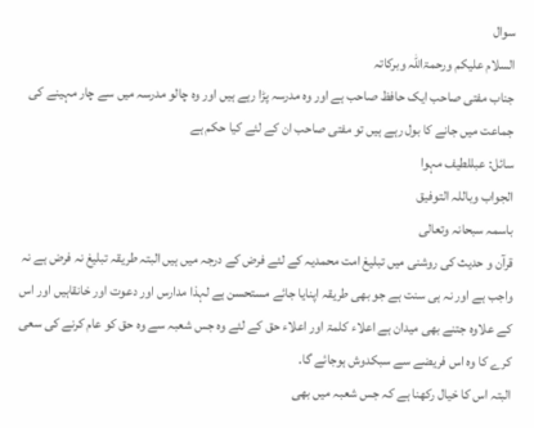سوال
السلام علیکم ورحمۃاللہ وبرکاتہ
جناب مفتی صاحب ایک حافظ صاحب ہے اور وہ مدرسہ پڑا رہے ہیں اور وہ چالو مدرسہ میں سے چار مہینے کی جماعت میں جانے کا بول رہے ہیں تو مفتی صاحب ان کے لئے کیا حکم ہے
سائل: عبللطیف مہوا
الجواب وباللہ التوفیق
باسمہ سبحانہ وتعالی
قرآن و حدیث کی روشنی میں تبلیغ امت محمدیہ کے لئے فرض کے درجہ میں ہیں البتہ طریقہ تبلیغ نہ فرض ہے نہ واجب ہے اور نہ ہی سنت ہے جو بھی طریقہ اپنایا جائے مستحسن ہے لہذا مدارس اور دعوت اور خانقاہیں اور اس کے علاوہ جتنے بھی میدان ہے اعلاء کلمۃ اور اعلاء حق کے لئے وہ جس شعبہ سے وہ حق کو عام کرنے کی سعی کرے کا وہ اس فریضے سے سبکدوش ہوجائے گا۔
البتہ اس کا خیال رکھنا ہے کہ جس شعبہ میں بھی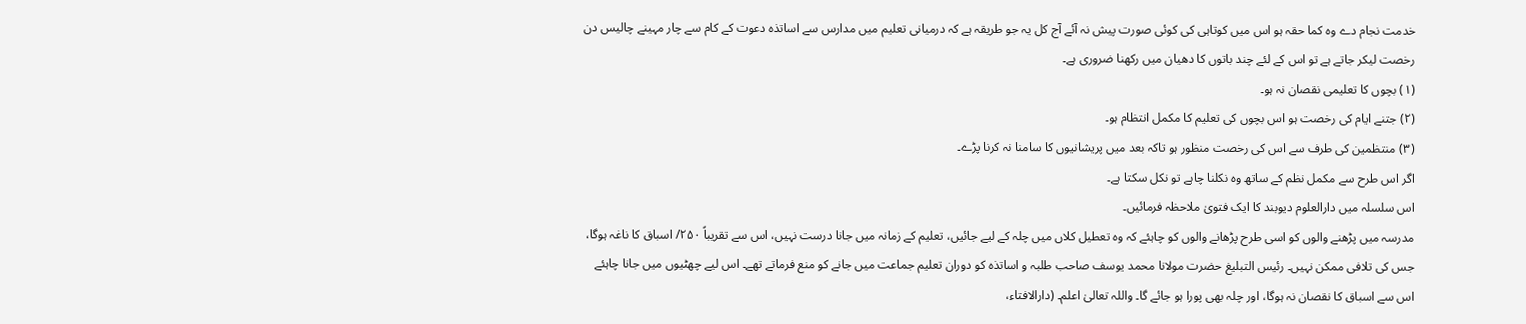خدمت نجام دے وہ کما حقہ ہو اس میں کوتاہی کی کوئی صورت پیش نہ آئے آج کل یہ جو طریقہ ہے کہ درمیانی تعلیم میں مدارس سے اساتذہ دعوت کے کام سے چار مہینے چالیس دن رخصت لیکر جاتے ہے تو اس کے لئے چند باتوں کا دھیان میں رکھنا ضروری ہے۔
(١) بچوں کا تعلیمی نقصان نہ ہو۔
(٢) جتنے ایام کی رخصت ہو اس بچوں کی تعلیم کا مکمل انتظام ہو۔
(٣) منتظمین کی طرف سے اس کی رخصت منظور ہو تاکہ بعد میں پریشانیوں کا سامنا نہ کرنا پڑے۔
اگر اس طرح سے مکمل نظم کے ساتھ وہ نکلنا چاہے تو نکل سکتا ہے۔
اس سلسلہ میں دارالعلوم دیوبند کا ایک فتویٰ ملاحظہ فرمائیں۔
مدرسہ میں پڑھنے والوں کو اسی طرح پڑھانے والوں کو چاہئے کہ وہ تعطیل کلاں میں چلہ کے لیے جائیں، تعلیم کے زمانہ میں جانا درست نہیں، اس سے تقریباً ۲۵۰/ اسباق کا ناغہ ہوگا، جس کی تلافی ممکن نہیں۔ رئیس التبلیغ حضرت مولانا محمد یوسف صاحب طلبہ و اساتذہ کو دوران تعلیم جماعت میں جانے کو منع فرماتے تھے۔ اس لیے چھٹیوں میں جانا چاہئے اس سے اسباق کا نقصان نہ ہوگا، اور چلہ بھی پورا ہو جائے گا۔ واللہ تعالیٰ اعلم۔ (دارالافتاء،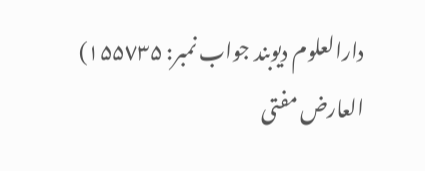دارالعلوم دیوبند جواب نمبر: ١۵۵٧٣۵)
العارض مفتی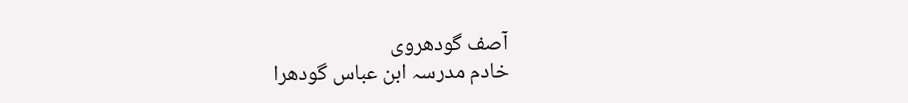آصف گودھروی
خادم مدرسہ ابن عباس گودھرا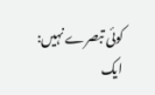کوئی تبصرے نہیں:
ایک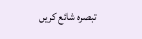تبصرہ شائع کریں